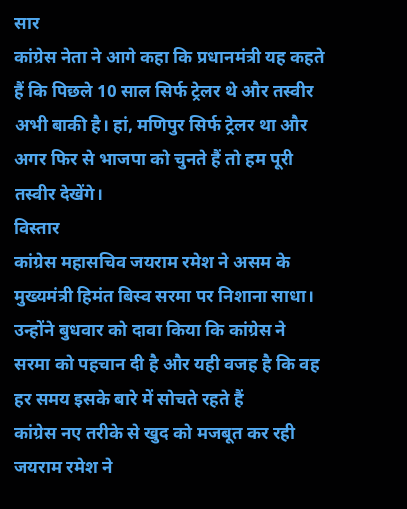सार
कांग्रेस नेता ने आगे कहा कि प्रधानमंत्री यह कहते हैं कि पिछले 10 साल सिर्फ ट्रेलर थे और तस्वीर अभी बाकी है। हां, मणिपुर सिर्फ ट्रेलर था और अगर फिर से भाजपा को चुनते हैं तो हम पूरी तस्वीर देखेंगे।
विस्तार
कांग्रेस महासचिव जयराम रमेश ने असम के मुख्यमंत्री हिमंत बिस्व सरमा पर निशाना साधा। उन्होंने बुधवार को दावा किया कि कांग्रेस ने सरमा को पहचान दी है और यही वजह है कि वह हर समय इसके बारे में सोचते रहते हैं
कांग्रेस नए तरीके से खुद को मजबूत कर रही
जयराम रमेश ने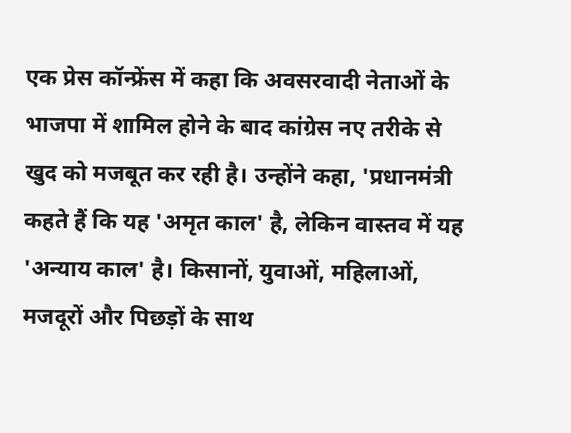एक प्रेस कॉन्फ्रेंस में कहा कि अवसरवादी नेताओं के भाजपा में शामिल होने के बाद कांग्रेस नए तरीके से खुद को मजबूत कर रही है। उन्होंने कहा, 'प्रधानमंत्री कहते हैं कि यह 'अमृत काल' है, लेकिन वास्तव में यह 'अन्याय काल' है। किसानों, युवाओं, महिलाओं, मजदूरों और पिछड़ों के साथ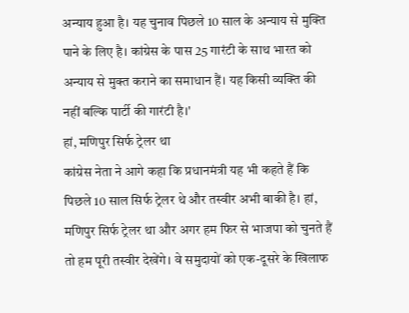अन्याय हुआ है। यह चुनाव पिछले 10 साल के अन्याय से मुक्ति पाने के लिए है। कांग्रेस के पास 25 गारंटी के साथ भारत को अन्याय से मुक्त कराने का समाधान हैं। यह किसी व्यक्ति की नहीं बल्कि पार्टी की गारंटी है।'
हां, मणिपुर सिर्फ ट्रेलर था
कांग्रेस नेता ने आगे कहा कि प्रधानमंत्री यह भी कहते हैं कि पिछले 10 साल सिर्फ ट्रेलर थे और तस्वीर अभी बाकी है। हां, मणिपुर सिर्फ ट्रेलर था और अगर हम फिर से भाजपा को चुनते हैं तो हम पूरी तस्वीर देखेंगे। वे समुदायों को एक-दूसरे के खिलाफ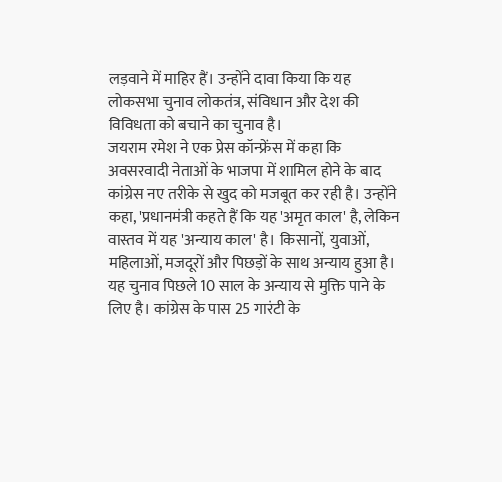लड़वाने में माहिर हैं। उन्होंने दावा किया कि यह लोकसभा चुनाव लोकतंत्र, संविधान और देश की विविधता को बचाने का चुनाव है।
जयराम रमेश ने एक प्रेस कॉन्फ्रेंस में कहा कि अवसरवादी नेताओं के भाजपा में शामिल होने के बाद कांग्रेस नए तरीके से खुद को मजबूत कर रही है। उन्होंने कहा, 'प्रधानमंत्री कहते हैं कि यह 'अमृत काल' है, लेकिन वास्तव में यह 'अन्याय काल' है। किसानों, युवाओं, महिलाओं, मजदूरों और पिछड़ों के साथ अन्याय हुआ है। यह चुनाव पिछले 10 साल के अन्याय से मुक्ति पाने के लिए है। कांग्रेस के पास 25 गारंटी के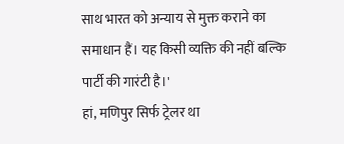साथ भारत को अन्याय से मुक्त कराने का समाधान हैं। यह किसी व्यक्ति की नहीं बल्कि पार्टी की गारंटी है।'
हां, मणिपुर सिर्फ ट्रेलर था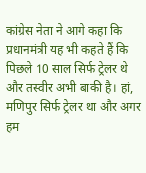कांग्रेस नेता ने आगे कहा कि प्रधानमंत्री यह भी कहते हैं कि पिछले 10 साल सिर्फ ट्रेलर थे और तस्वीर अभी बाकी है। हां, मणिपुर सिर्फ ट्रेलर था और अगर हम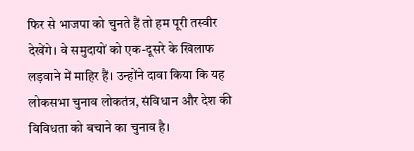फिर से भाजपा को चुनते हैं तो हम पूरी तस्वीर देखेंगे। वे समुदायों को एक-दूसरे के खिलाफ लड़वाने में माहिर हैं। उन्होंने दावा किया कि यह लोकसभा चुनाव लोकतंत्र, संविधान और देश की विविधता को बचाने का चुनाव है।